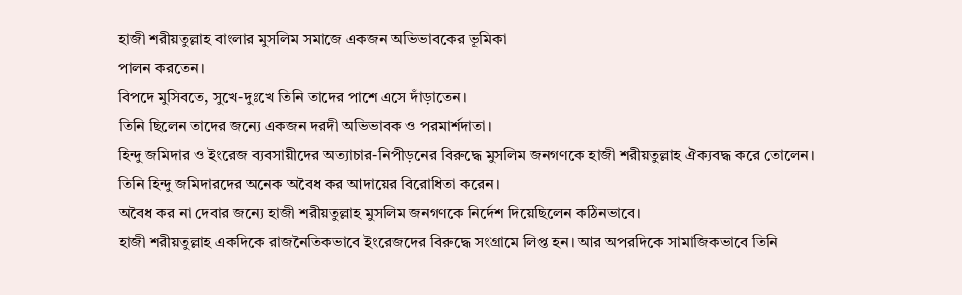হাজী শরীয়তুল্লাহ বাংলার মুসলিম সমাজে একজন অভিভাবকের ভূমিকা
পালন করতেন।
বিপদে মুসিবতে, সুখে-দুঃখে তিনি তাদের পাশে এসে দাঁড়াতেন।
তিনি ছিলেন তাদের জন্যে একজন দরদী অভিভাবক ও পরমার্শদাতা।
হিন্দু জমিদার ও ইংরেজ ব্যবসায়ীদের অত্যাচার-নিপীড়নের বিরুদ্ধে মুসলিম জনগণকে হাজী শরীয়তুল্লাহ ঐক্যবদ্ধ করে তোলেন।
তিনি হিন্দু জমিদারদের অনেক অবৈধ কর আদায়ের বিরোধিতা করেন।
অবৈধ কর না দেবার জন্যে হাজী শরীয়তুল্লাহ মুসলিম জনগণকে নির্দেশ দিয়েছিলেন কঠিনভাবে।
হাজী শরীয়তুল্লাহ একদিকে রাজনৈতিকভাবে ইংরেজদের বিরুদ্ধে সংগ্রামে লিপ্ত হন। আর অপরদিকে সামাজিকভাবে তিনি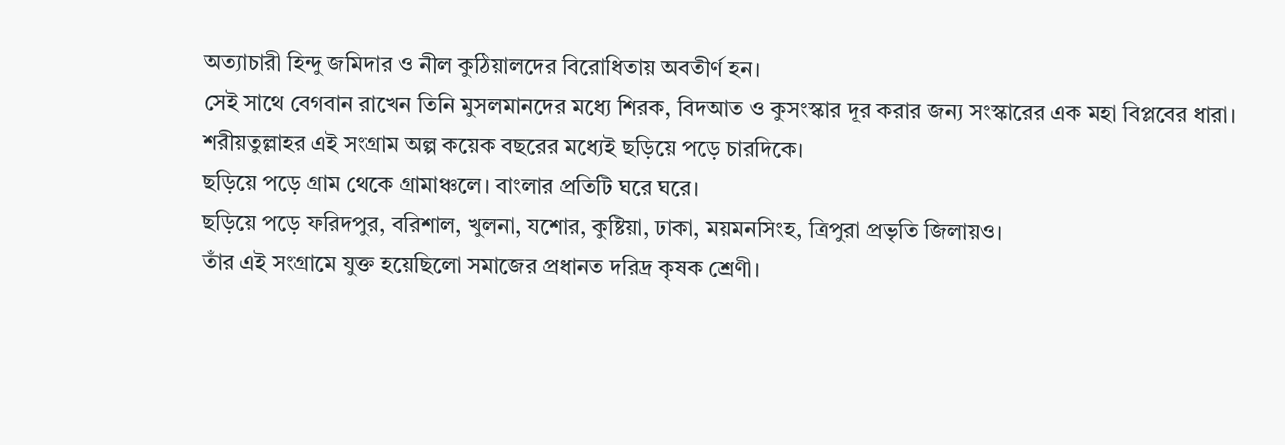অত্যাচারী হিন্দু জমিদার ও নীল কুঠিয়ালদের বিরোধিতায় অবতীর্ণ হন।
সেই সাথে বেগবান রাখেন তিনি মুসলমানদের মধ্যে শিরক, বিদআত ও কুসংস্কার দূর করার জন্য সংস্কারের এক মহা বিপ্লবের ধারা।
শরীয়তুল্লাহর এই সংগ্রাম অল্প কয়েক বছরের মধ্যেই ছড়িয়ে পড়ে চারদিকে।
ছড়িয়ে পড়ে গ্রাম থেকে গ্রামাঞ্চলে। বাংলার প্রতিটি ঘরে ঘরে।
ছড়িয়ে পড়ে ফরিদপুর, বরিশাল, খুলনা, যশোর, কুষ্টিয়া, ঢাকা, ময়মনসিংহ, ত্রিপুরা প্রভৃতি জিলায়ও।
তাঁর এই সংগ্রামে যুক্ত হয়েছিলো সমাজের প্রধানত দরিদ্র কৃষক শ্রেণী।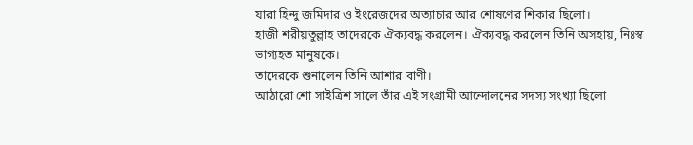যারা হিন্দু জমিদার ও ইংরেজদের অত্যাচার আর শোষণের শিকার ছিলো।
হাজী শরীয়তুল্লাহ তাদেরকে ঐক্যবদ্ধ করলেন। ঐক্যবদ্ধ করলেন তিনি অসহায়, নিঃস্ব ভাগ্যহত মানুষকে।
তাদেরকে শুনালেন তিনি আশার বাণী।
আঠারো শো সাইত্রিশ সালে তাঁর এই সংগ্রামী আন্দোলনের সদস্য সংখ্যা ছিলো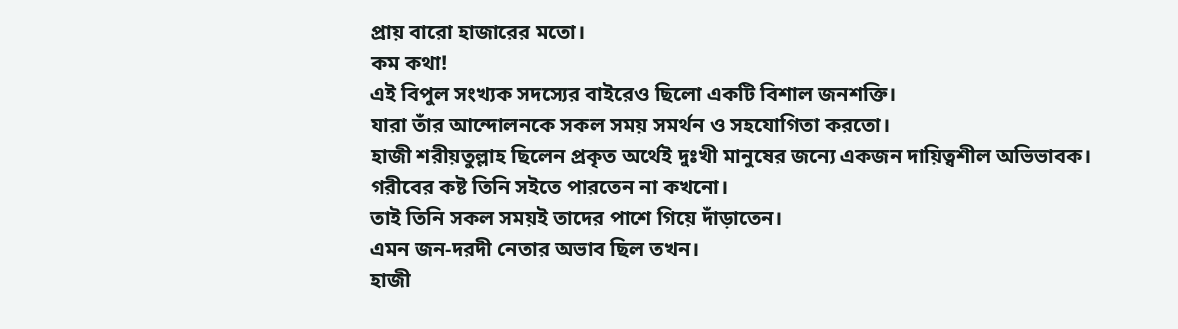প্রায় বারো হাজারের মতো।
কম কথা!
এই বিপুল সংখ্যক সদস্যের বাইরেও ছিলো একটি বিশাল জনশক্তি।
যারা তাঁর আন্দোলনকে সকল সময় সমর্থন ও সহযোগিতা করতো।
হাজী শরীয়তুল্লাহ ছিলেন প্রকৃত অর্থেই দুঃখী মানুষের জন্যে একজন দায়িত্বশীল অভিভাবক।
গরীবের কষ্ট তিনি সইতে পারতেন না কখনো।
তাই তিনি সকল সময়ই তাদের পাশে গিয়ে দাঁড়াতেন।
এমন জন-দরদী নেতার অভাব ছিল তখন।
হাজী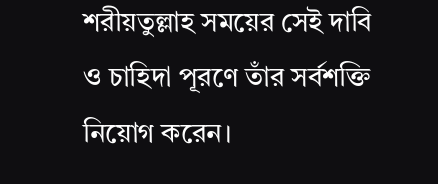শরীয়তুল্লাহ সময়ের সেই দাবি ও চাহিদা পূরণে তাঁর সর্বশক্তি
নিয়োগ করেন।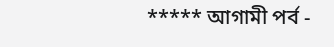***** আগামী পর্ব -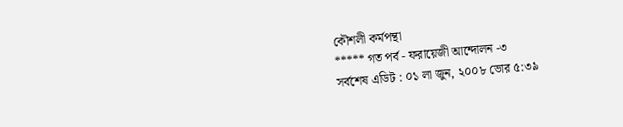কৌশলী কর্মপন্থা
***** গত পর্ব - ফরায়েজী আন্দোলন -৩
সর্বশেষ এডিট : ০১ লা জুন, ২০০৮ ভোর ৫:৩৯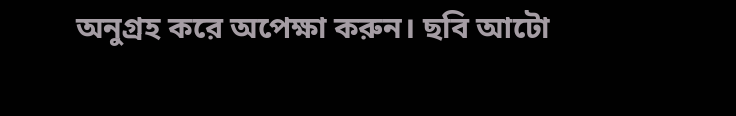অনুগ্রহ করে অপেক্ষা করুন। ছবি আটো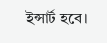ইন্সার্ট হবে।